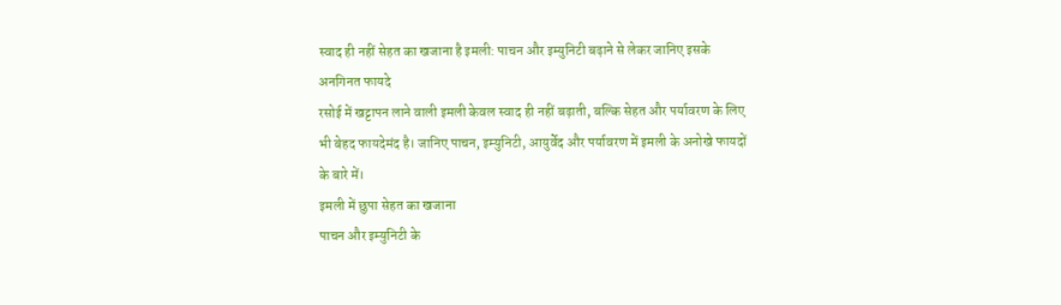स्वाद ही नहीं सेहत का खजाना है इमली: पाचन और इम्युनिटी बढ़ाने से लेकर जानिए इसके अनगिनत फायदे
रसोई में खट्टापन लाने वाली इमली केवल स्वाद ही नहीं बढ़ाती, बल्कि सेहत और पर्यावरण के लिए भी बेहद फायदेमंद है। जानिए पाचन, इम्युनिटी, आयुर्वेद और पर्यावरण में इमली के अनोखे फायदों के बारे में।
इमली में छुपा सेहत का खजाना
पाचन और इम्युनिटी के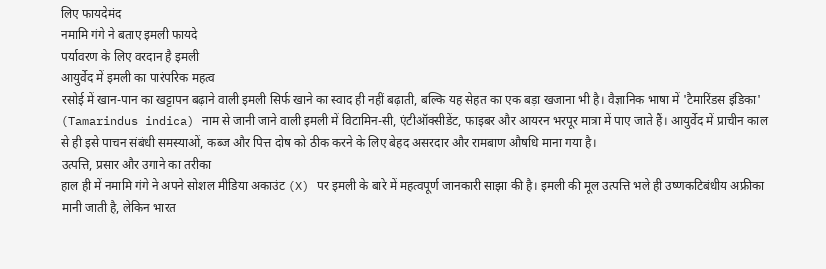लिए फायदेमंद
नमामि गंगे ने बताए इमली फायदे
पर्यावरण के लिए वरदान है इमली
आयुर्वेद में इमली का पारंपरिक महत्व
रसोई में खान-पान का खट्टापन बढ़ाने वाली इमली सिर्फ खाने का स्वाद ही नहीं बढ़ाती, बल्कि यह सेहत का एक बड़ा खजाना भी है। वैज्ञानिक भाषा में 'टैमारिंडस इंडिका' (Tamarindus indica) नाम से जानी जाने वाली इमली में विटामिन-सी, एंटीऑक्सीडेंट, फाइबर और आयरन भरपूर मात्रा में पाए जाते हैं। आयुर्वेद में प्राचीन काल से ही इसे पाचन संबंधी समस्याओं, कब्ज और पित्त दोष को ठीक करने के लिए बेहद असरदार और रामबाण औषधि माना गया है।
उत्पत्ति, प्रसार और उगाने का तरीका
हाल ही में नमामि गंगे ने अपने सोशल मीडिया अकाउंट (X) पर इमली के बारे में महत्वपूर्ण जानकारी साझा की है। इमली की मूल उत्पत्ति भले ही उष्णकटिबंधीय अफ्रीका मानी जाती है, लेकिन भारत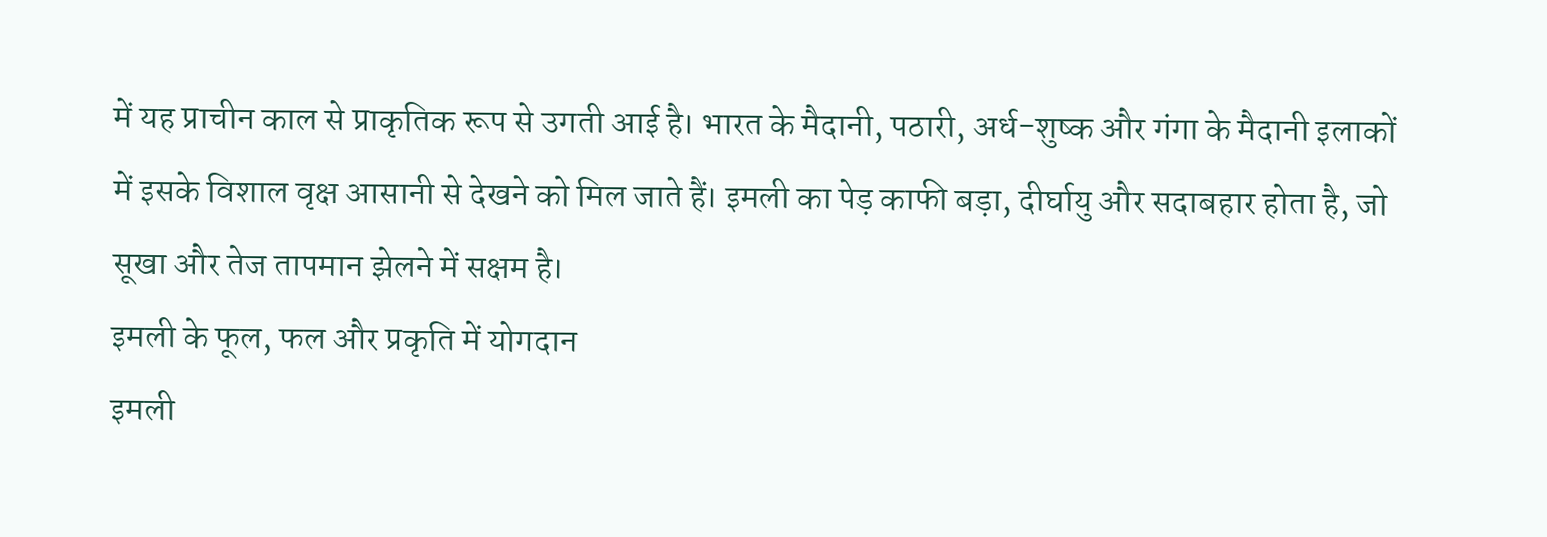में यह प्राचीन काल से प्राकृतिक रूप से उगती आई है। भारत के मैदानी, पठारी, अर्ध-शुष्क और गंगा के मैदानी इलाकों में इसके विशाल वृक्ष आसानी से देखने को मिल जाते हैं। इमली का पेड़ काफी बड़ा, दीर्घायु और सदाबहार होता है, जो सूखा और तेज तापमान झेलने में सक्षम है।
इमली के फूल, फल और प्रकृति में योगदान
इमली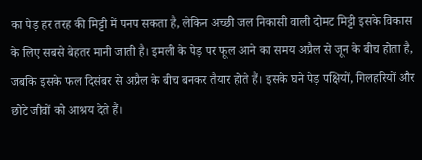का पेड़ हर तरह की मिट्टी में पनप सकता है, लेकिन अच्छी जल निकासी वाली दोमट मिट्टी इसके विकास के लिए सबसे बेहतर मानी जाती है। इमली के पेड़ पर फूल आने का समय अप्रैल से जून के बीच होता है, जबकि इसके फल दिसंबर से अप्रैल के बीच बनकर तैयार होते हैं। इसके घने पेड़ पक्षियों, गिलहरियों और छोटे जीवों को आश्रय देते हैं।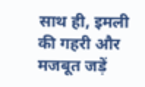साथ ही, इमली की गहरी और मजबूत जड़ें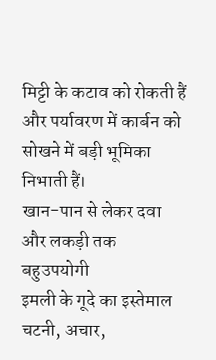मिट्टी के कटाव को रोकती हैं और पर्यावरण में कार्बन को सोखने में बड़ी भूमिका निभाती हैं।
खान-पान से लेकर दवा और लकड़ी तक बहुउपयोगी
इमली के गूदे का इस्तेमाल चटनी, अचार,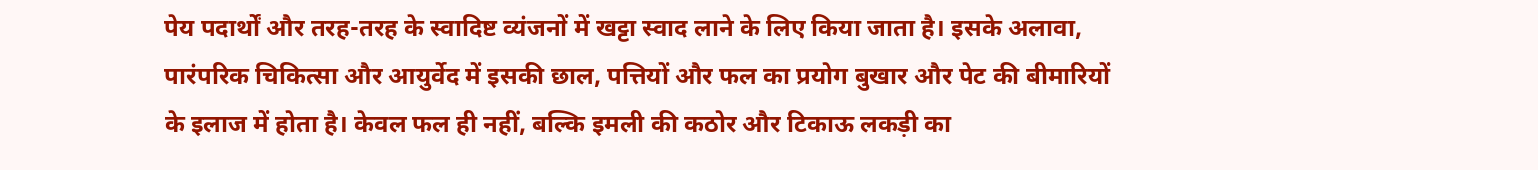पेय पदार्थों और तरह-तरह के स्वादिष्ट व्यंजनों में खट्टा स्वाद लाने के लिए किया जाता है। इसके अलावा, पारंपरिक चिकित्सा और आयुर्वेद में इसकी छाल, पत्तियों और फल का प्रयोग बुखार और पेट की बीमारियों के इलाज में होता है। केवल फल ही नहीं, बल्कि इमली की कठोर और टिकाऊ लकड़ी का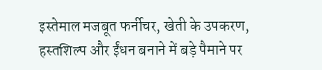इस्तेमाल मजबूत फर्नीचर, खेती के उपकरण, हस्तशिल्प और ईंधन बनाने में बड़े पैमाने पर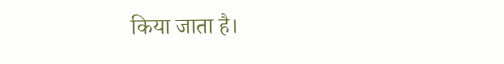किया जाता है।